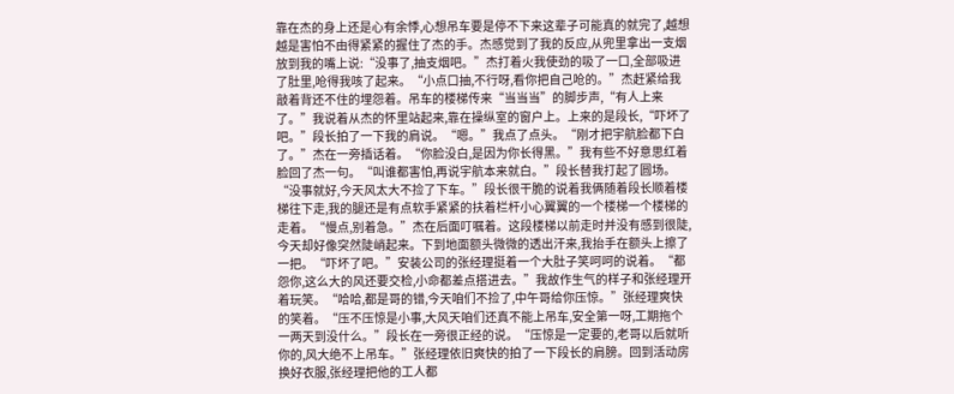靠在杰的身上还是心有余悸,心想吊车要是停不下来这辈子可能真的就完了,越想越是害怕不由得紧紧的握住了杰的手。杰感觉到了我的反应,从兜里拿出一支烟放到我的嘴上说:“没事了,抽支烟吧。”杰打着火我使劲的吸了一口,全部吸进了肚里,呛得我咳了起来。“小点口抽,不行呀,看你把自己呛的。”杰赶紧给我敲着背还不住的埋怨着。吊车的楼梯传来“当当当”的脚步声,“有人上来了。”我说着从杰的怀里站起来,靠在操纵室的窗户上。上来的是段长,“吓坏了吧。”段长拍了一下我的肩说。“嗯。”我点了点头。“刚才把宇航脸都下白了。”杰在一旁插话着。“你脸没白,是因为你长得黑。”我有些不好意思红着脸回了杰一句。“叫谁都害怕,再说宇航本来就白。”段长替我打起了圆场。“没事就好,今天风太大不捡了下车。”段长很干脆的说着我俩随着段长顺着楼梯往下走,我的腿还是有点软手紧紧的扶着栏杆小心翼翼的一个楼梯一个楼梯的走着。“慢点,别着急。”杰在后面叮嘱着。这段楼梯以前走时并没有感到很陡,今天却好像突然陡峭起来。下到地面额头微微的透出汗来,我抬手在额头上擦了一把。“吓坏了吧。”安装公司的张经理挺着一个大肚子笑呵呵的说着。“都怨你,这么大的风还要交检,小命都差点搭进去。”我故作生气的样子和张经理开着玩笑。“哈哈,都是哥的错,今天咱们不捡了,中午哥给你压惊。”张经理爽快的笑着。“压不压惊是小事,大风天咱们还真不能上吊车,安全第一呀,工期拖个一两天到没什么。”段长在一旁很正经的说。“压惊是一定要的,老哥以后就听你的,风大绝不上吊车。”张经理依旧爽快的拍了一下段长的肩膀。回到活动房换好衣服,张经理把他的工人都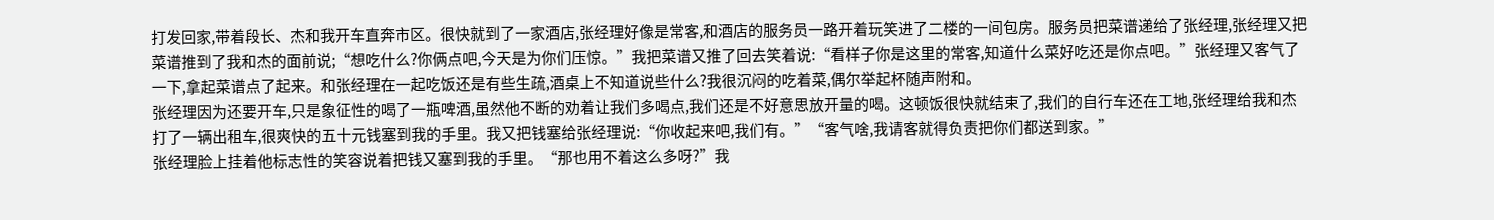打发回家,带着段长、杰和我开车直奔市区。很快就到了一家酒店,张经理好像是常客,和酒店的服务员一路开着玩笑进了二楼的一间包房。服务员把菜谱递给了张经理,张经理又把菜谱推到了我和杰的面前说;“想吃什么?你俩点吧,今天是为你们压惊。”我把菜谱又推了回去笑着说:“看样子你是这里的常客,知道什么菜好吃还是你点吧。”张经理又客气了一下,拿起菜谱点了起来。和张经理在一起吃饭还是有些生疏,酒桌上不知道说些什么?我很沉闷的吃着菜,偶尔举起杯随声附和。
张经理因为还要开车,只是象征性的喝了一瓶啤酒,虽然他不断的劝着让我们多喝点,我们还是不好意思放开量的喝。这顿饭很快就结束了,我们的自行车还在工地,张经理给我和杰打了一辆出租车,很爽快的五十元钱塞到我的手里。我又把钱塞给张经理说:“你收起来吧,我们有。”“客气啥,我请客就得负责把你们都送到家。”
张经理脸上挂着他标志性的笑容说着把钱又塞到我的手里。“那也用不着这么多呀?”我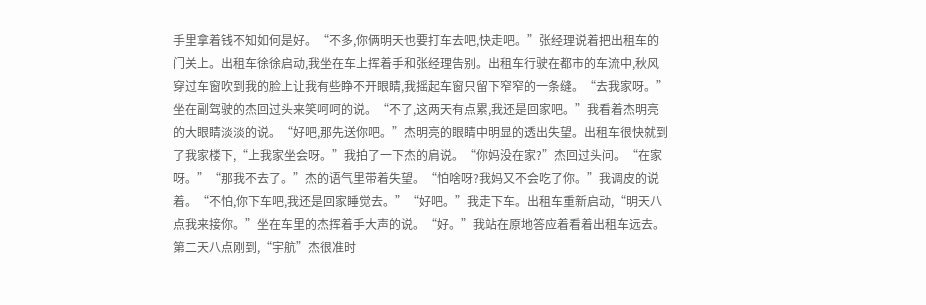手里拿着钱不知如何是好。“不多,你俩明天也要打车去吧,快走吧。”张经理说着把出租车的门关上。出租车徐徐启动,我坐在车上挥着手和张经理告别。出租车行驶在都市的车流中,秋风穿过车窗吹到我的脸上让我有些睁不开眼睛,我摇起车窗只留下窄窄的一条缝。“去我家呀。”坐在副驾驶的杰回过头来笑呵呵的说。“不了,这两天有点累,我还是回家吧。”我看着杰明亮的大眼睛淡淡的说。“好吧,那先送你吧。”杰明亮的眼睛中明显的透出失望。出租车很快就到了我家楼下,“上我家坐会呀。”我拍了一下杰的肩说。“你妈没在家?”杰回过头问。“在家呀。”“那我不去了。”杰的语气里带着失望。“怕啥呀?我妈又不会吃了你。”我调皮的说着。“不怕,你下车吧,我还是回家睡觉去。”“好吧。”我走下车。出租车重新启动,“明天八点我来接你。”坐在车里的杰挥着手大声的说。“好。”我站在原地答应着看着出租车远去。第二天八点刚到,“宇航”杰很准时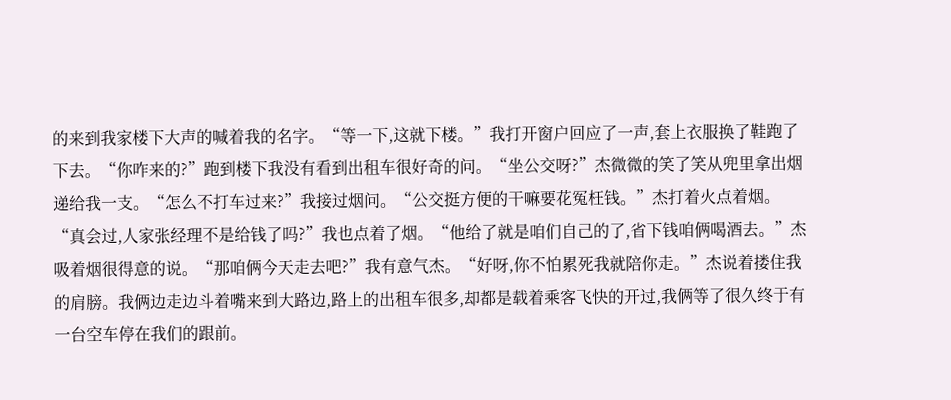的来到我家楼下大声的喊着我的名字。“等一下,这就下楼。”我打开窗户回应了一声,套上衣服换了鞋跑了下去。“你咋来的?”跑到楼下我没有看到出租车很好奇的问。“坐公交呀?”杰微微的笑了笑从兜里拿出烟递给我一支。“怎么不打车过来?”我接过烟问。“公交挺方便的干嘛要花冤枉钱。”杰打着火点着烟。“真会过,人家张经理不是给钱了吗?”我也点着了烟。“他给了就是咱们自己的了,省下钱咱俩喝酒去。”杰吸着烟很得意的说。“那咱俩今天走去吧?”我有意气杰。“好呀,你不怕累死我就陪你走。”杰说着搂住我的肩膀。我俩边走边斗着嘴来到大路边,路上的出租车很多,却都是载着乘客飞快的开过,我俩等了很久终于有一台空车停在我们的跟前。